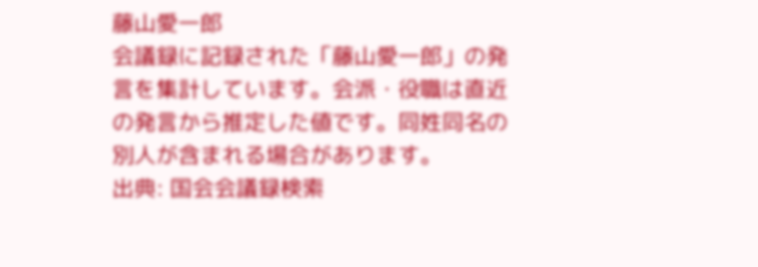藤山愛一郎
会議録に記録された「藤山愛一郎」の発言を集計しています。会派・役職は直近の発言から推定した値です。同姓同名の別人が含まれる場合があります。
出典: 国会会議録検索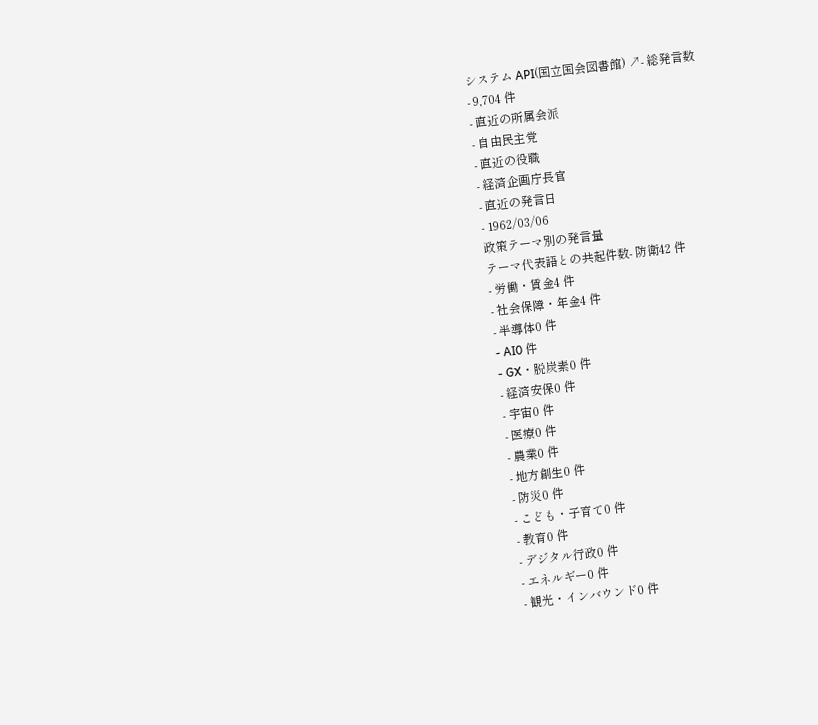システム API(国立国会図書館) ↗- 総発言数
- 9,704 件
- 直近の所属会派
- 自由民主党
- 直近の役職
- 経済企画庁長官
- 直近の発言日
- 1962/03/06
政策テーマ別の発言量
テーマ代表語との共起件数- 防衛42 件
- 労働・賃金4 件
- 社会保障・年金4 件
- 半導体0 件
- AI0 件
- GX・脱炭素0 件
- 経済安保0 件
- 宇宙0 件
- 医療0 件
- 農業0 件
- 地方創生0 件
- 防災0 件
- こども・子育て0 件
- 教育0 件
- デジタル行政0 件
- エネルギー0 件
- 観光・インバウンド0 件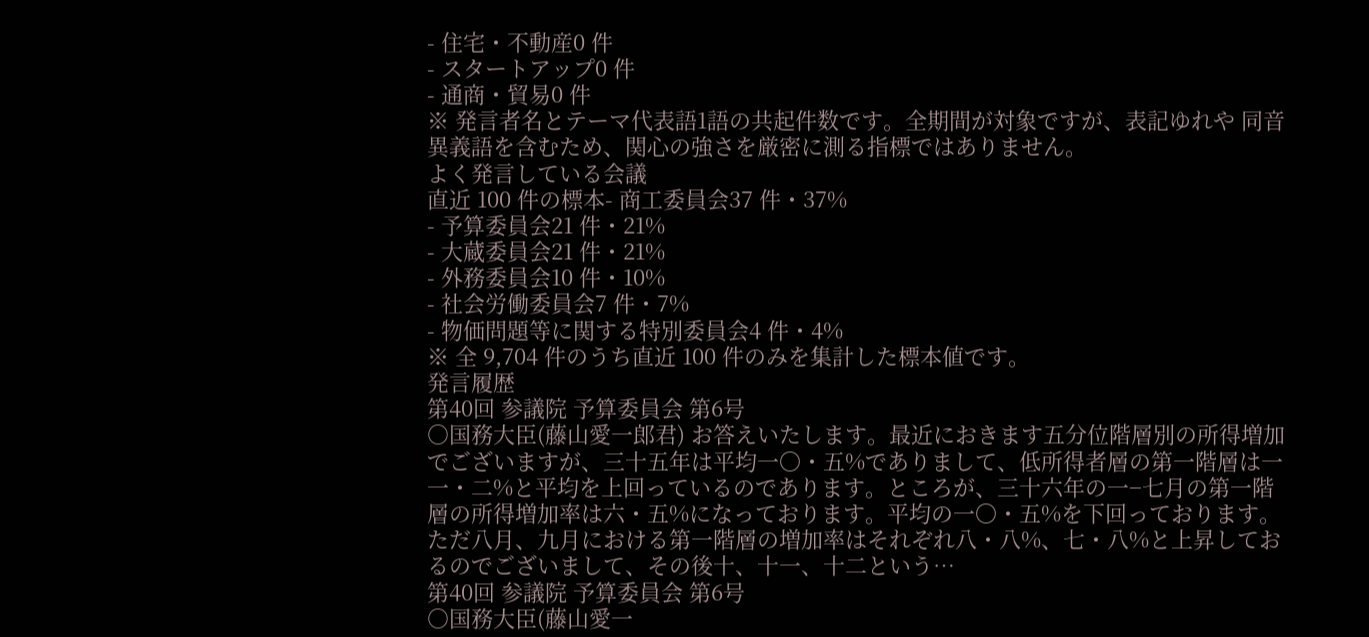- 住宅・不動産0 件
- スタートアップ0 件
- 通商・貿易0 件
※ 発言者名とテーマ代表語1語の共起件数です。全期間が対象ですが、表記ゆれや 同音異義語を含むため、関心の強さを厳密に測る指標ではありません。
よく発言している会議
直近 100 件の標本- 商工委員会37 件・37%
- 予算委員会21 件・21%
- 大蔵委員会21 件・21%
- 外務委員会10 件・10%
- 社会労働委員会7 件・7%
- 物価問題等に関する特別委員会4 件・4%
※ 全 9,704 件のうち直近 100 件のみを集計した標本値です。
発言履歴
第40回 参議院 予算委員会 第6号
○国務大臣(藤山愛一郎君) お答えいたします。最近におきます五分位階層別の所得増加でございますが、三十五年は平均一〇・五%でありまして、低所得者層の第一階層は一一・二%と平均を上回っているのであります。ところが、三十六年の一−七月の第一階層の所得増加率は六・五%になっております。平均の一〇・五%を下回っております。ただ八月、九月における第一階層の増加率はそれぞれ八・八%、七・八%と上昇しておるのでございまして、その後十、十一、十二という…
第40回 参議院 予算委員会 第6号
○国務大臣(藤山愛一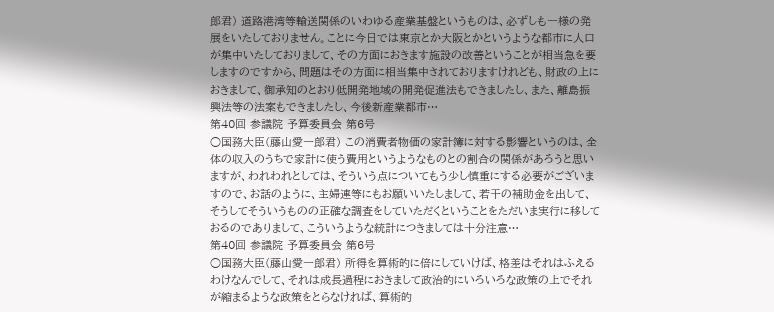郎君) 道路港湾等輸送関係のいわゆる産業基盤というものは、必ずしも一様の発展をいたしておりません。ことに今日では東京とか大阪とかというような都市に人口が集中いたしておりまして、その方面におきます施設の改善ということが相当急を要しますのですから、問題はその方面に相当集中されておりますけれども、財政の上におきまして、御承知のとおり低開発地域の開発促進法もできましたし、また、離島振興法等の法案もできましたし、今後新産業都市…
第40回 参議院 予算委員会 第6号
○国務大臣(藤山愛一郎君) この消費者物価の家計簿に対する影響というのは、全体の収入のうちで家計に使う費用というようなものとの割合の関係があろうと思いますが、われわれとしては、そういう点についてもう少し慎重にする必要がございますので、お話のように、主婦連等にもお願いいたしまして、若干の補助金を出して、そうしてそういうものの正確な調査をしていただくということをただいま実行に移しておるのでありまして、こういうような統計につきましては十分注意…
第40回 参議院 予算委員会 第6号
○国務大臣(藤山愛一郎君) 所得を算術的に倍にしていけば、格差はそれはふえるわけなんでして、それは成長過程におきまして政治的にいろいろな政策の上でそれが縮まるような政策をとらなければ、算術的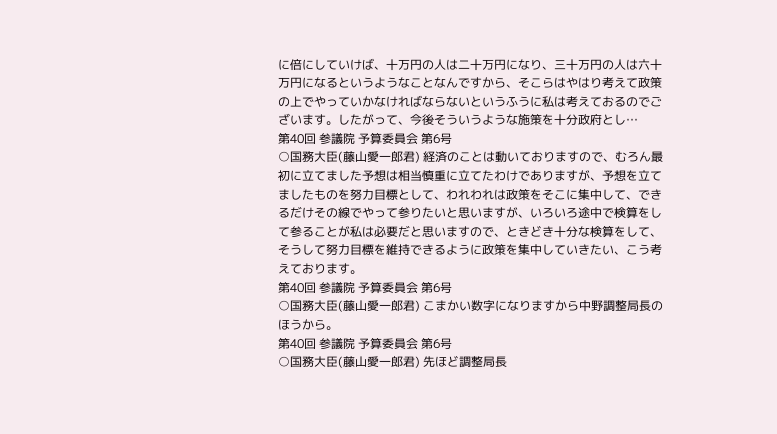に倍にしていけば、十万円の人は二十万円になり、三十万円の人は六十万円になるというようなことなんですから、そこらはやはり考えて政策の上でやっていかなければならないというふうに私は考えておるのでございます。したがって、今後そういうような施策を十分政府とし…
第40回 参議院 予算委員会 第6号
○国務大臣(藤山愛一郎君) 経済のことは動いておりますので、むろん最初に立てました予想は相当慎重に立てたわけでありますが、予想を立てましたものを努力目標として、われわれは政策をそこに集中して、できるだけその線でやって参りたいと思いますが、いろいろ途中で検算をして参ることが私は必要だと思いますので、ときどき十分な検算をして、そうして努力目標を維持できるように政策を集中していきたい、こう考えております。
第40回 参議院 予算委員会 第6号
○国務大臣(藤山愛一郎君) こまかい数字になりますから中野調整局長のほうから。
第40回 参議院 予算委員会 第6号
○国務大臣(藤山愛一郎君) 先ほど調整局長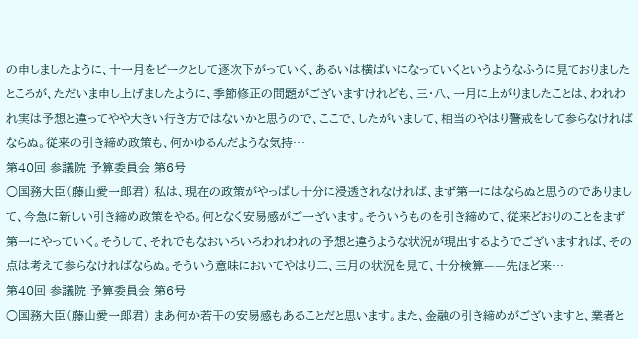の申しましたように、十一月をピークとして逐次下がっていく、あるいは横ばいになっていくというようなふうに見ておりましたところが、ただいま申し上げましたように、季節修正の問題がございますけれども、三・八、一月に上がりましたことは、われわれ実は予想と違ってやや大きい行き方ではないかと思うので、ここで、したがいまして、相当のやはり警戒をして参らなければならぬ。従来の引き締め政策も、何かゆるんだような気持…
第40回 参議院 予算委員会 第6号
○国務大臣(藤山愛一郎君) 私は、現在の政策がやっぱし十分に浸透されなければ、まず第一にはならぬと思うのでありまして、今急に新しい引き締め政策をやる。何となく安易感がご一ざいます。そういうものを引き締めて、従来どおりのことをまず第一にやっていく。そうして、それでもなおいろいろわれわれの予想と違うような状況が現出するようでございますれば、その点は考えて参らなければならぬ。そういう意味においてやはり二、三月の状況を見て、十分検算——先ほど来…
第40回 参議院 予算委員会 第6号
○国務大臣(藤山愛一郎君) まあ何か若干の安易感もあることだと思います。また、金融の引き締めがございますと、業者と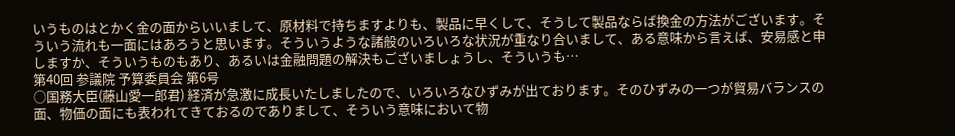いうものはとかく金の面からいいまして、原材料で持ちますよりも、製品に早くして、そうして製品ならば換金の方法がございます。そういう流れも一面にはあろうと思います。そういうような諸般のいろいろな状況が重なり合いまして、ある意味から言えば、安易感と申しますか、そういうものもあり、あるいは金融問題の解決もございましょうし、そういうも…
第40回 参議院 予算委員会 第6号
○国務大臣(藤山愛一郎君) 経済が急激に成長いたしましたので、いろいろなひずみが出ております。そのひずみの一つが貿易バランスの面、物価の面にも表われてきておるのでありまして、そういう意味において物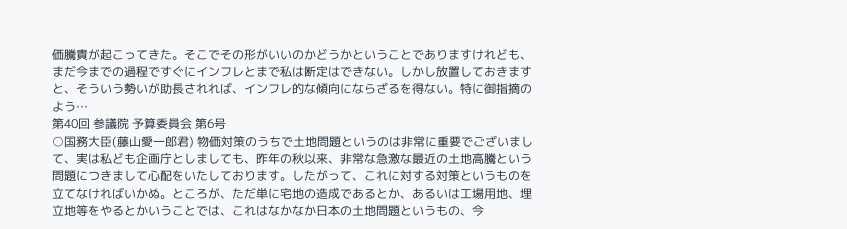価騰貴が起こってきた。そこでその形がいいのかどうかということでありますけれども、まだ今までの過程ですぐにインフレとまで私は断定はできない。しかし放置しておきますと、そういう勢いが助長されれば、インフレ的な傾向にならざるを得ない。特に御指摘のよう…
第40回 参議院 予算委員会 第6号
○国務大臣(藤山愛一郎君) 物価対策のうちで土地問題というのは非常に重要でございまして、実は私ども企画庁としましても、昨年の秋以来、非常な急激な最近の土地高騰という問題につきまして心配をいたしております。したがって、これに対する対策というものを立てなければいかぬ。ところが、ただ単に宅地の造成であるとか、あるいは工場用地、埋立地等をやるとかいうことでは、これはなかなか日本の土地問題というもの、今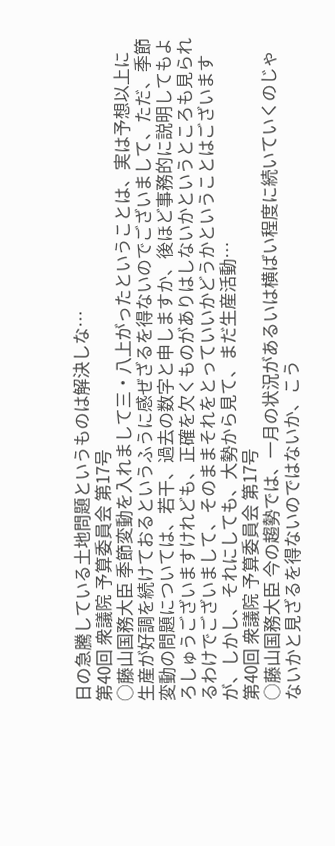日の急騰している土地問題というものは解決しな…
第40回 衆議院 予算委員会 第17号
○藤山国務大臣 季節変動を入れまして三・八上がったということは、実は予想以上に生産が好調を続けておるというふうに感ぜざるを得ないのでございまして、ただ、季節変動の問題については、若干、過去の数字と申しますか、後ほど事務的に説明してもよろしゅうございますけれども、正確を欠くものがありはしないかというところも見られるわけでございまして、そのままそれをとっていいかどうかということはございますが、しかし、それにしても、大勢から見て、まだ生産活動…
第40回 衆議院 予算委員会 第17号
○藤山国務大臣 今の趨勢では、一月の状況があるいは横ばい程度に続いていくのじゃないかと見ざるを得ないのではないか、こう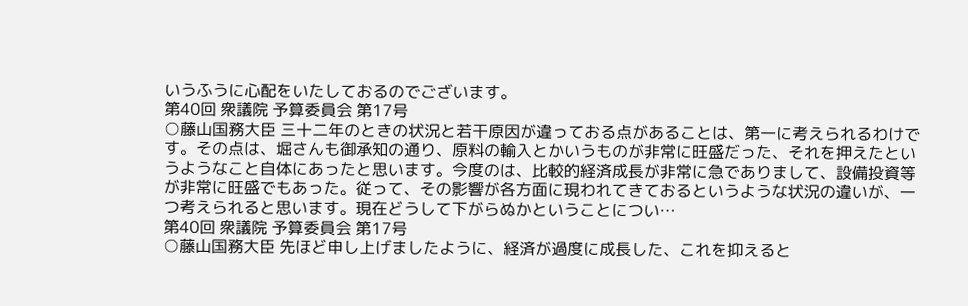いうふうに心配をいたしておるのでございます。
第40回 衆議院 予算委員会 第17号
○藤山国務大臣 三十二年のときの状況と若干原因が違っておる点があることは、第一に考えられるわけです。その点は、堀さんも御承知の通り、原料の輸入とかいうものが非常に旺盛だった、それを押えたというようなこと自体にあったと思います。今度のは、比較的経済成長が非常に急でありまして、設備投資等が非常に旺盛でもあった。従って、その影響が各方面に現われてきておるというような状況の違いが、一つ考えられると思います。現在どうして下がらぬかということについ…
第40回 衆議院 予算委員会 第17号
○藤山国務大臣 先ほど申し上げましたように、経済が過度に成長した、これを抑えると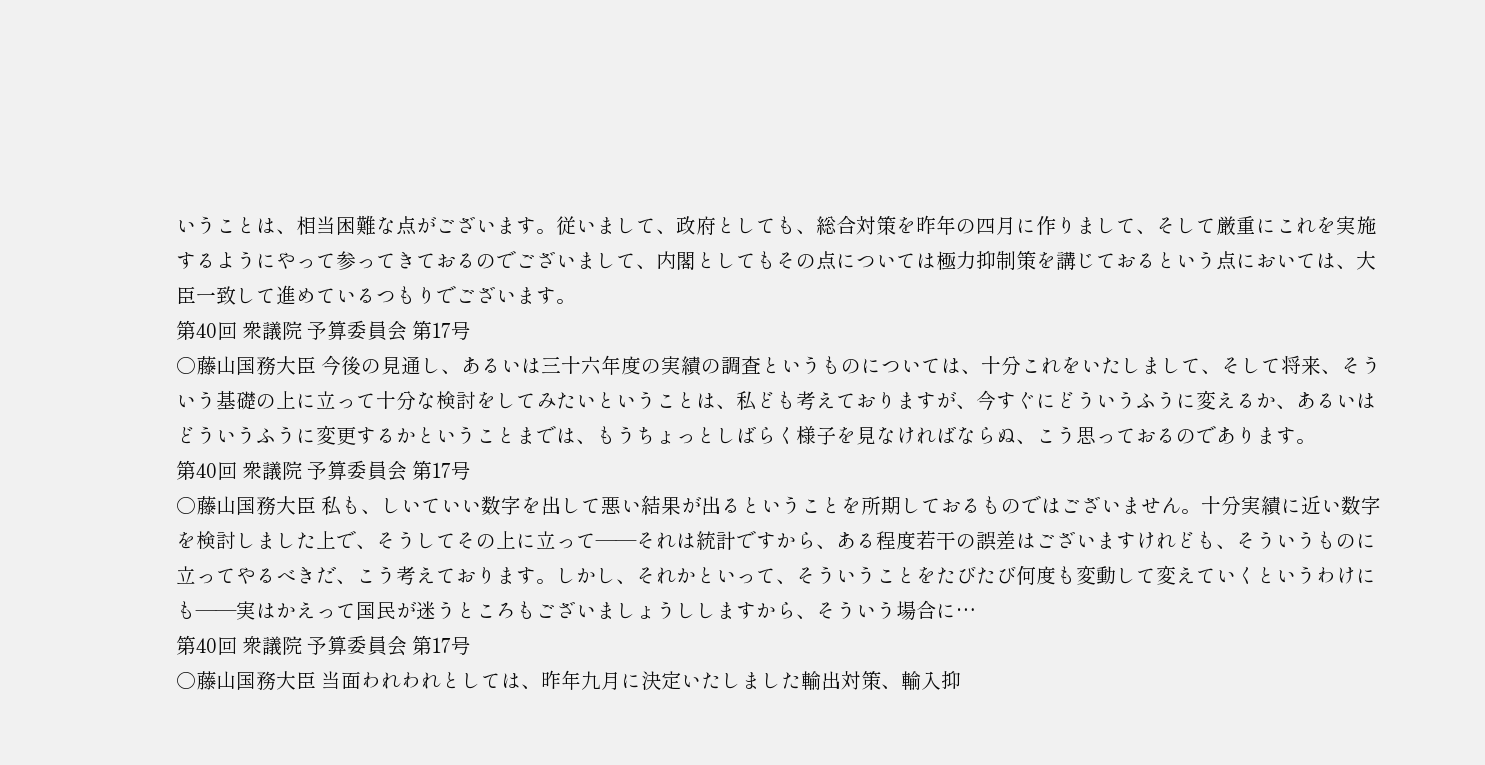いうことは、相当困難な点がございます。従いまして、政府としても、総合対策を昨年の四月に作りまして、そして厳重にこれを実施するようにやって参ってきておるのでございまして、内閣としてもその点については極力抑制策を講じておるという点においては、大臣一致して進めているつもりでございます。
第40回 衆議院 予算委員会 第17号
○藤山国務大臣 今後の見通し、あるいは三十六年度の実績の調査というものについては、十分これをいたしまして、そして将来、そういう基礎の上に立って十分な検討をしてみたいということは、私ども考えておりますが、今すぐにどういうふうに変えるか、あるいはどういうふうに変更するかということまでは、もうちょっとしばらく様子を見なければならぬ、こう思っておるのであります。
第40回 衆議院 予算委員会 第17号
○藤山国務大臣 私も、しいていい数字を出して悪い結果が出るということを所期しておるものではございません。十分実績に近い数字を検討しました上で、そうしてその上に立って――それは統計ですから、ある程度若干の誤差はございますけれども、そういうものに立ってやるべきだ、こう考えております。しかし、それかといって、そういうことをたびたび何度も変動して変えていくというわけにも――実はかえって国民が迷うところもございましょうししますから、そういう場合に…
第40回 衆議院 予算委員会 第17号
○藤山国務大臣 当面われわれとしては、昨年九月に決定いたしました輸出対策、輸入抑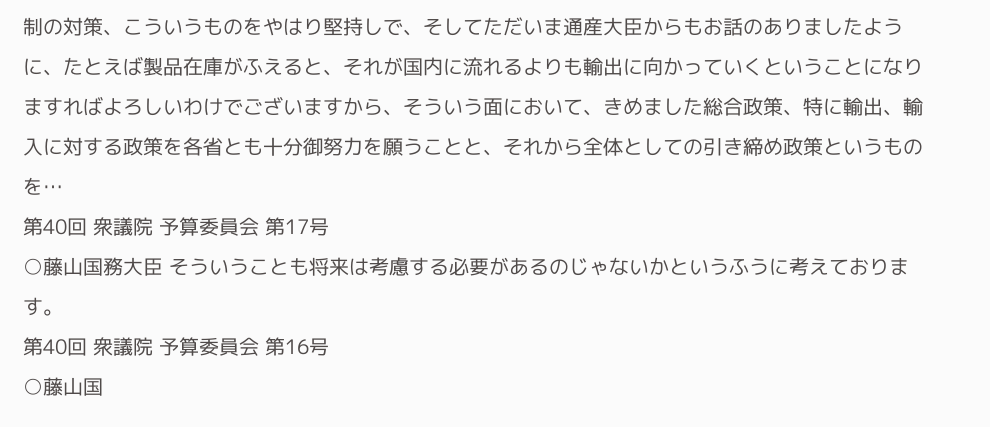制の対策、こういうものをやはり堅持しで、そしてただいま通産大臣からもお話のありましたように、たとえば製品在庫がふえると、それが国内に流れるよりも輸出に向かっていくということになりますればよろしいわけでございますから、そういう面において、きめました総合政策、特に輸出、輸入に対する政策を各省とも十分御努力を願うことと、それから全体としての引き締め政策というものを…
第40回 衆議院 予算委員会 第17号
○藤山国務大臣 そういうことも将来は考慮する必要があるのじゃないかというふうに考えております。
第40回 衆議院 予算委員会 第16号
○藤山国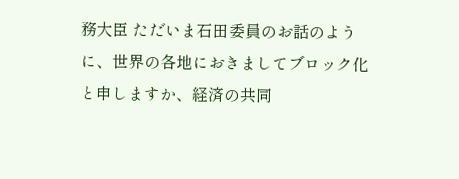務大臣 ただいま石田委員のお話のように、世界の各地におきましてブロック化と申しますか、経済の共同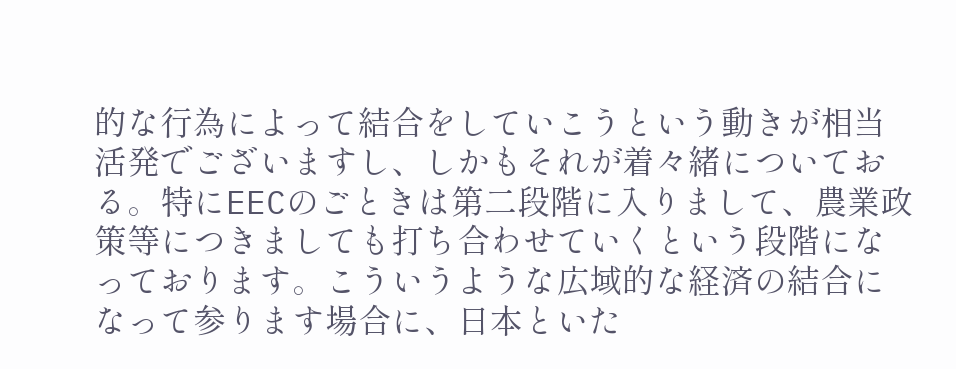的な行為によって結合をしていこうという動きが相当活発でございますし、しかもそれが着々緒についておる。特にEECのごときは第二段階に入りまして、農業政策等につきましても打ち合わせていくという段階になっております。こういうような広域的な経済の結合になって参ります場合に、日本といた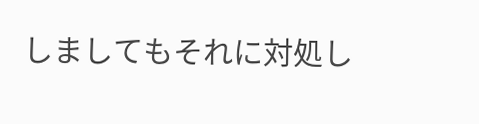しましてもそれに対処し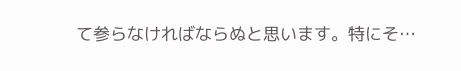て参らなければならぬと思います。特にそ…